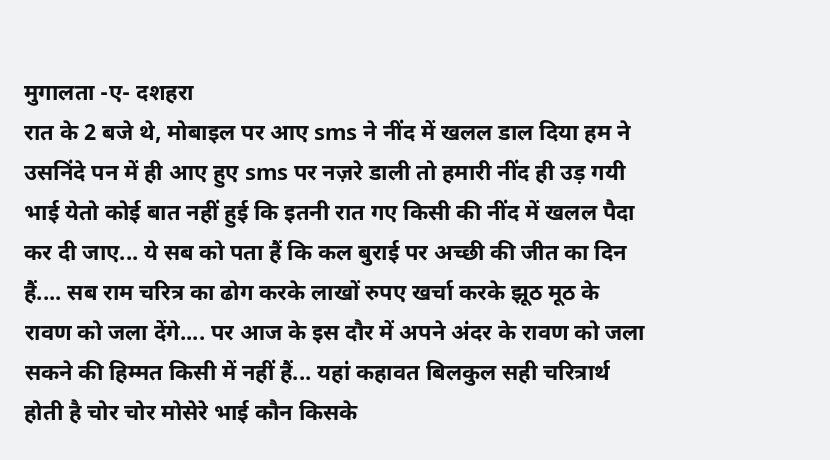मुगालता -ए- दशहरा
रात के 2 बजे थे, मोबाइल पर आए sms ने नींद में खलल डाल दिया हम ने उसनिंदे पन में ही आए हुए sms पर नज़रे डाली तो हमारी नींद ही उड़ गयी भाई येतो कोई बात नहीं हुई कि इतनी रात गए किसी की नींद में खलल पैदा कर दी जाए... ये सब को पता हैं कि कल बुराई पर अच्छी की जीत का दिन हैं.... सब राम चरित्र का ढोग करके लाखों रुपए खर्चा करके झूठ मूठ के रावण को जला देंगे.... पर आज के इस दौर में अपने अंदर के रावण को जला सकने की हिम्मत किसी में नहीं हैं... यहां कहावत बिलकुल सही चरित्रार्थ होती है चोर चोर मोसेरे भाई कौन किसके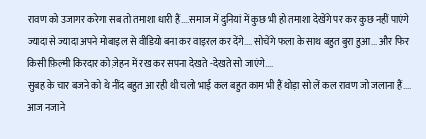रावण को उजागर करेगा सब तो तमाशा धारी हैं....समाज में दुनियां में कुछ भी हो तमाशा देखेंगे पर कर कुछ नहीं पाएंगे ज्यादा से ज्यादा अपने मोबाइल से वीडियो बना कर वाइरल कर देंगे.... सोचेंगे फला के साथ बहुत बुरा हुआ... और फिर किसी फ़िल्मी किरदार को ज़ेहन में रख कर सपना देखते -देखते सो जाएंगे....
सुबह के चार बजने को थे नींद बहुत आ रही थी चलो भाई कल बहुत काम भी हैं थोड़ा सो लें कल रावण जो जलाना हैं....
आज नजाने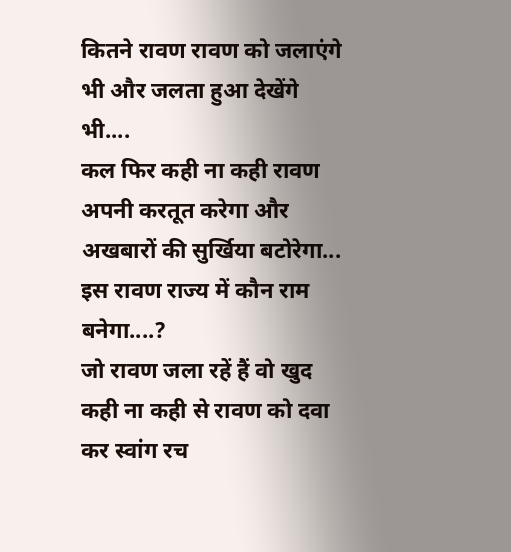कितने रावण रावण को जलाएंगे भी और जलता हुआ देखेंगे भी....
कल फिर कही ना कही रावण अपनी करतूत करेगा और अखबारों की सुर्खिया बटोरेगा...
इस रावण राज्य में कौन राम बनेगा....?
जो रावण जला रहें हैं वो खुद कही ना कही से रावण को दवा कर स्वांग रच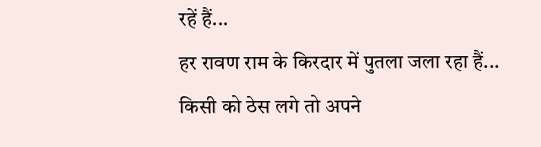रहें हैं...
हर रावण राम के किरदार में पुतला जला रहा हैं...
किसी को ठेस लगे तो अपने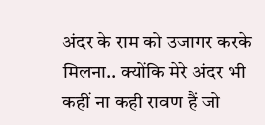अंदर के राम को उजागर करके मिलना.. क्योंकि मेरे अंदर भी कहीं ना कही रावण हैं जो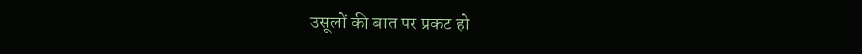उसूलों की बात पर प्रकट हो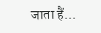जाता हैं...